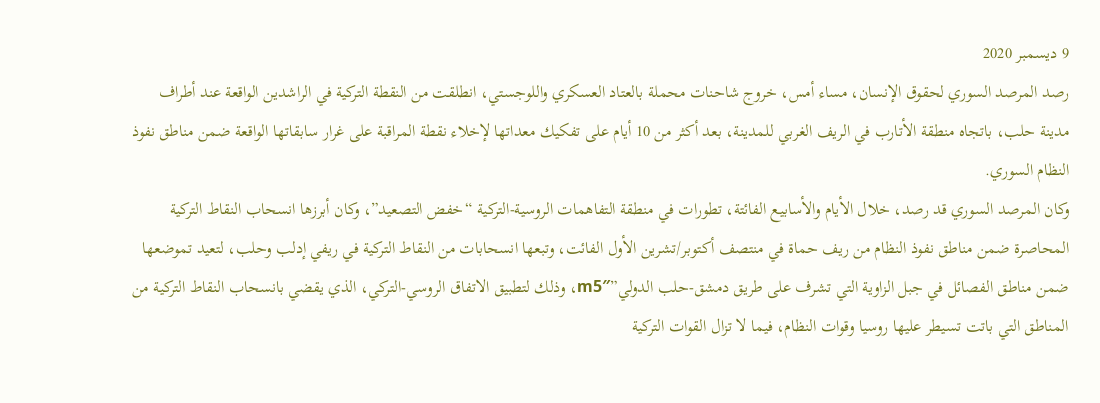9 ديسمبر 2020
رصد المرصد السوري لحقوق الإنسان، مساء أمس، خروج شاحنات محملة بالعتاد العسكري واللوجستي، انطلقت من النقطة التركية في الراشدين الواقعة عند أطراف مدينة حلب، باتجاه منطقة الأتارب في الريف الغربي للمدينة، بعد أكثر من 10 أيام على تفكيك معداتها لإخلاء نقطة المراقبة على غرار سابقاتها الواقعة ضمن مناطق نفوذ النظام السوري.
وكان المرصد السوري قد رصد، خلال الأيام والأسابيع الفائتة، تطورات في منطقة التفاهمات الروسية-التركية “خفض التصعيد”، وكان أبرزها انسحاب النقاط التركية المحاصرة ضمن مناطق نفوذ النظام من ريف حماة في منتصف أكتوبر/تشرين الأول الفائت، وتبعها انسحابات من النقاط التركية في ريفي إدلب وحلب، لتعيد تموضعها ضمن مناطق الفصائل في جبل الزاوية التي تشرف على طريق دمشق-حلب الدولي”m5″، وذلك لتطبيق الاتفاق الروسي-التركي، الذي يقضي بانسحاب النقاط التركية من المناطق التي باتت تسيطر عليها روسيا وقوات النظام، فيما لا تزال القوات التركية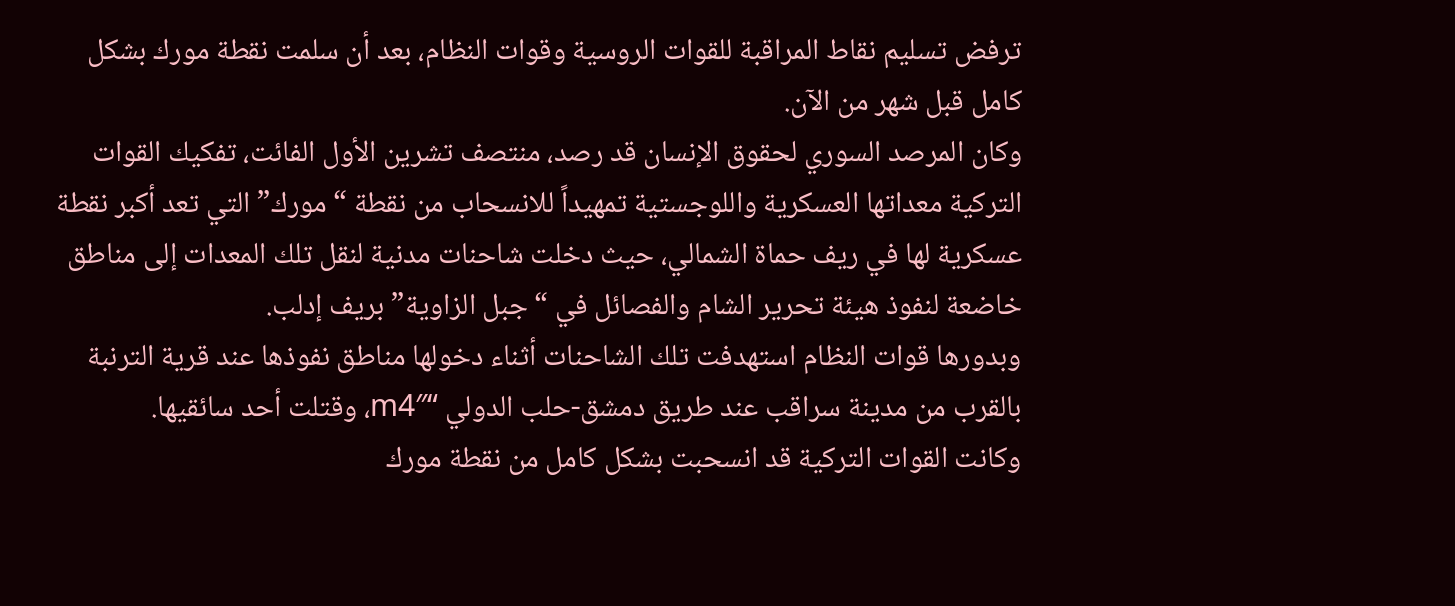ترفض تسليم نقاط المراقبة للقوات الروسية وقوات النظام، بعد أن سلمت نقطة مورك بشكل كامل قبل شهر من الآن.
وكان المرصد السوري لحقوق الإنسان قد رصد، منتصف تشرين الأول الفائت، تفكيك القوات التركية معداتها العسكرية واللوجستية تمهيداً للانسحاب من نقطة “مورك” التي تعد أكبر نقطة عسكرية لها في ريف حماة الشمالي، حيث دخلت شاحنات مدنية لنقل تلك المعدات إلى مناطق خاضعة لنفوذ هيئة تحرير الشام والفصائل في “جبل الزاوية” بريف إدلب.
وبدورها قوات النظام استهدفت تلك الشاحنات أثناء دخولها مناطق نفوذها عند قرية الترنبة بالقرب من مدينة سراقب عند طريق دمشق-حلب الدولي “m4″، وقتلت أحد سائقيها.
وكانت القوات التركية قد انسحبت بشكل كامل من نقطة مورك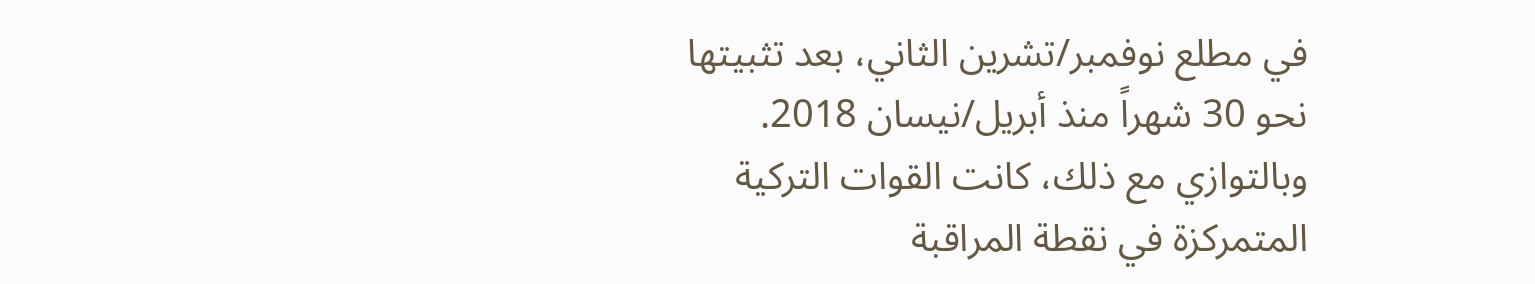في مطلع نوفمبر/تشرين الثاني، بعد تثبيتها نحو 30 شهراً منذ أبريل/نيسان 2018.
وبالتوازي مع ذلك، كانت القوات التركية المتمركزة في نقطة المراقبة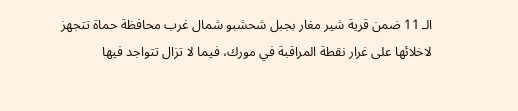الـ 11 ضمن قرية شير مغار بجبل شحشبو شمال غرب محافظة حماة تتجهز لاخلائها على غرار نقطة المراقبة في مورك، فيما لا تزال تتواجد فيها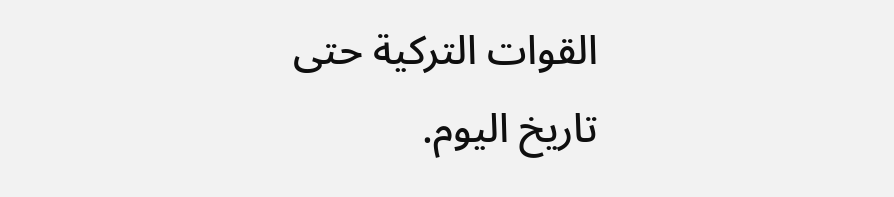القوات التركية حتى تاريخ اليوم.